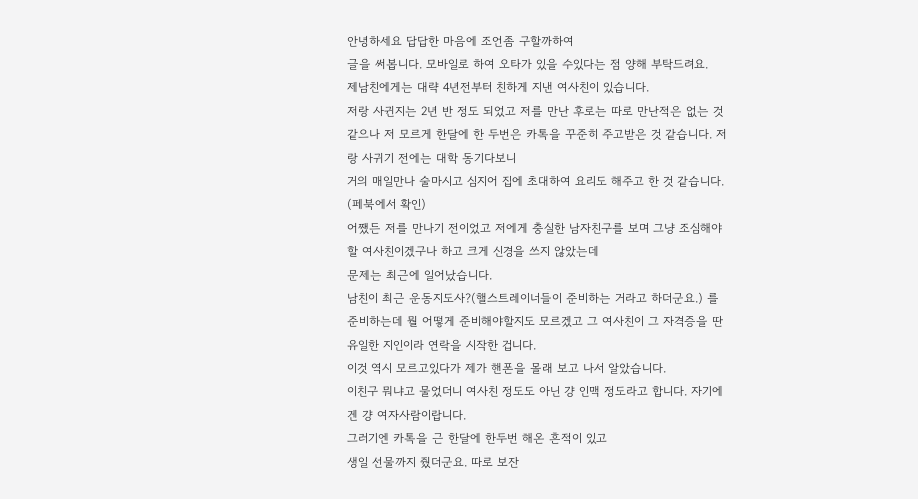안녕하세요 답답한 마음에 조언좀 구할까하여
글을 써봅니다. 모바일로 하여 오타가 있을 수있다는 점 양해 부탁드려요.
제남친에게는 대략 4년전부터 친하게 지낸 여사친이 있습니다.
저랑 사귄지는 2년 반 정도 되었고 저를 만난 후로는 따로 만난적은 없는 것 같으나 저 모르게 한달에 한 두번은 카톡을 꾸준히 주고받은 것 같습니다. 저랑 사귀기 전에는 대학 동기다보니
거의 매일만나 술마시고 심지어 집에 초대하여 요리도 해주고 한 것 같습니다. (페북에서 확인)
어쨌든 저를 만나기 전이었고 저에게 충실한 남자친구를 보며 그냥 조심해야할 여사친이겠구나 하고 크게 신경을 쓰지 않았는데
문제는 최근에 일어났습니다.
남친이 최근 운동지도사?(핼스트레이너들이 준비하는 거라고 하더군요.) 를 준비하는데 뭘 어떻게 준비해야할지도 모르겠고 그 여사친이 그 자격증을 딴 유일한 지인이라 연락을 시작한 겁니다.
이것 역시 모르고있다가 제가 핸폰을 몰래 보고 나서 알았습니다.
이친구 뭐냐고 물었더니 여사친 정도도 아닌 걍 인맥 정도라고 합니다. 자기에겐 걍 여자사람이랍니다.
그러기엔 카톡을 근 한달에 한두번 해온 흔적이 있고
생일 선물까지 줬더군요. 따로 보잔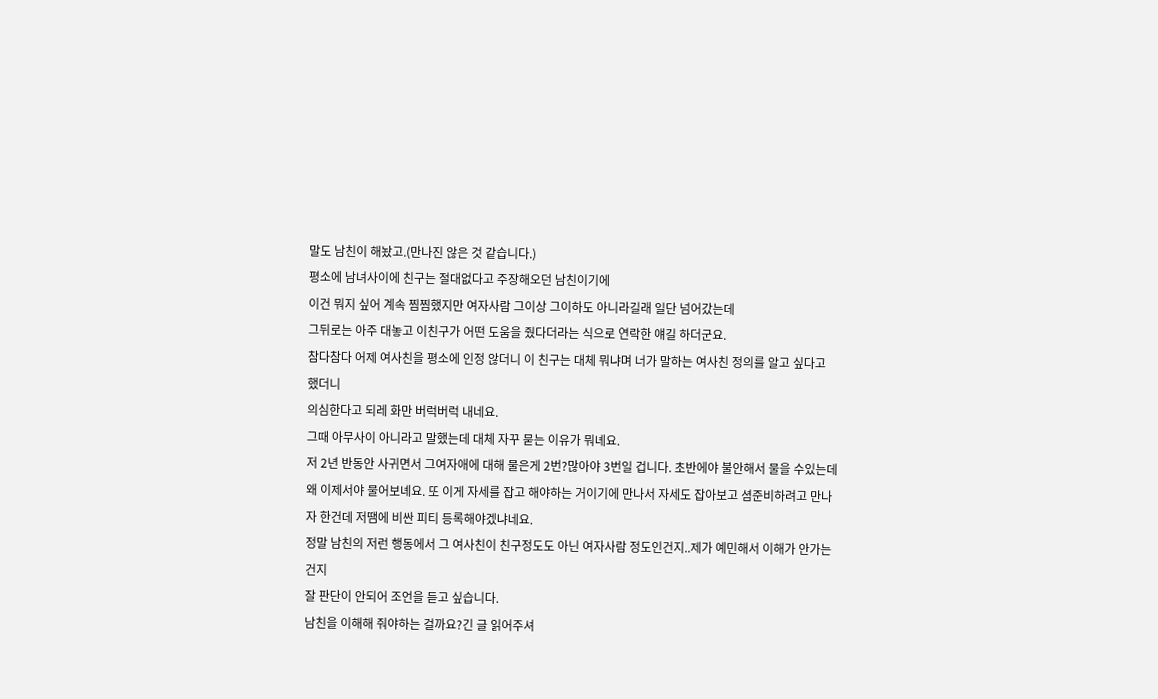말도 남친이 해놨고.(만나진 않은 것 같습니다.)
평소에 남녀사이에 친구는 절대없다고 주장해오던 남친이기에
이건 뭐지 싶어 계속 찜찜했지만 여자사람 그이상 그이하도 아니라길래 일단 넘어갔는데
그뒤로는 아주 대놓고 이친구가 어떤 도움을 줬다더라는 식으로 연락한 얘길 하더군요.
참다참다 어제 여사친을 평소에 인정 않더니 이 친구는 대체 뭐냐며 너가 말하는 여사친 정의를 알고 싶다고 했더니
의심한다고 되레 화만 버럭버럭 내네요.
그때 아무사이 아니라고 말했는데 대체 자꾸 묻는 이유가 뭐녜요.
저 2년 반동안 사귀면서 그여자애에 대해 물은게 2번?많아야 3번일 겁니다. 초반에야 불안해서 물을 수있는데
왜 이제서야 물어보녜요. 또 이게 자세를 잡고 해야하는 거이기에 만나서 자세도 잡아보고 셤준비하려고 만나자 한건데 저땜에 비싼 피티 등록해야겠냐네요.
정말 남친의 저런 행동에서 그 여사친이 친구정도도 아닌 여자사람 정도인건지..제가 예민해서 이해가 안가는건지
잘 판단이 안되어 조언을 듣고 싶습니다.
남친을 이해해 줘야하는 걸까요?긴 글 읽어주셔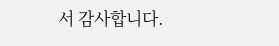서 감사합니다.